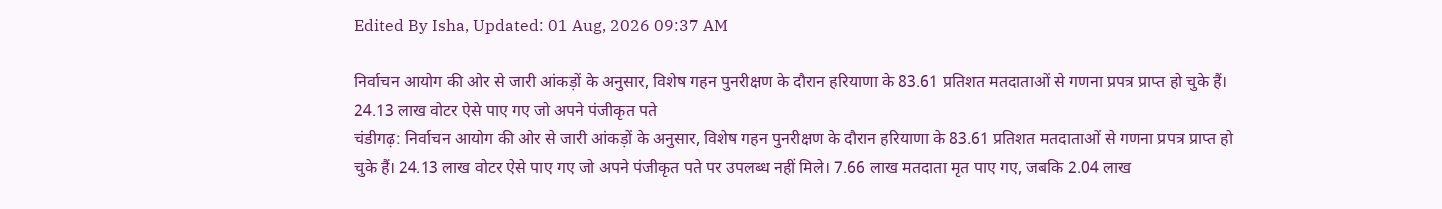Edited By Isha, Updated: 01 Aug, 2026 09:37 AM

निर्वाचन आयोग की ओर से जारी आंकड़ों के अनुसार, विशेष गहन पुनरीक्षण के दौरान हरियाणा के 83.61 प्रतिशत मतदाताओं से गणना प्रपत्र प्राप्त हो चुके हैं। 24.13 लाख वोटर ऐसे पाए गए जो अपने पंजीकृत पते
चंडीगढ़: निर्वाचन आयोग की ओर से जारी आंकड़ों के अनुसार, विशेष गहन पुनरीक्षण के दौरान हरियाणा के 83.61 प्रतिशत मतदाताओं से गणना प्रपत्र प्राप्त हो चुके हैं। 24.13 लाख वोटर ऐसे पाए गए जो अपने पंजीकृत पते पर उपलब्ध नहीं मिले। 7.66 लाख मतदाता मृत पाए गए, जबकि 2.04 लाख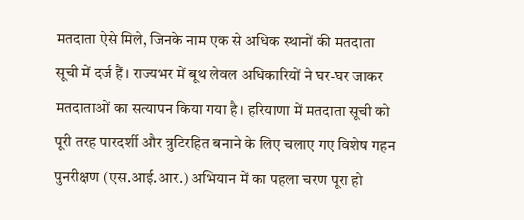मतदाता ऐसे मिले, जिनके नाम एक से अधिक स्थानों की मतदाता सूची में दर्ज हैं। राज्यभर में बूथ लेवल अधिकारियों ने घर-घर जाकर मतदाताओं का सत्यापन किया गया है। हरियाणा में मतदाता सूची को पूरी तरह पारदर्शी और त्रुटिरहित बनाने के लिए चलाए गए विशेष गहन पुनरीक्षण (एस.आई.आर.) अभियान में का पहला चरण पूरा हो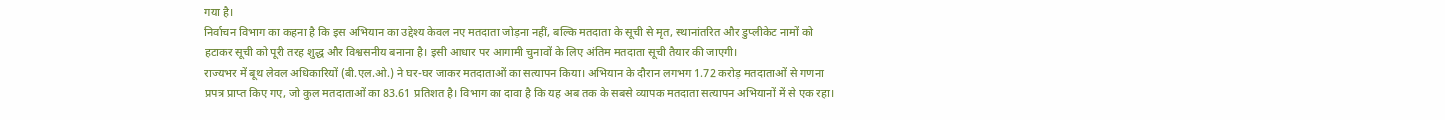गया है।
निर्वाचन विभाग का कहना है कि इस अभियान का उद्देश्य केवल नए मतदाता जोड़ना नहीं, बल्कि मतदाता के सूची से मृत, स्थानांतरित और डुप्लीकेट नामों को हटाकर सूची को पूरी तरह शुद्ध और विश्वसनीय बनाना है। इसी आधार पर आगामी चुनावों के लिए अंतिम मतदाता सूची तैयार की जाएगी।
राज्यभर में बूथ लेवल अधिकारियों (बी.एल.ओ.) ने घर-घर जाकर मतदाताओं का सत्यापन किया। अभियान के दौरान लगभग 1.72 करोड़ मतदाताओं से गणना प्रपत्र प्राप्त किए गए, जो कुल मतदाताओं का 83.61 प्रतिशत है। विभाग का दावा है कि यह अब तक के सबसे व्यापक मतदाता सत्यापन अभियानों में से एक रहा।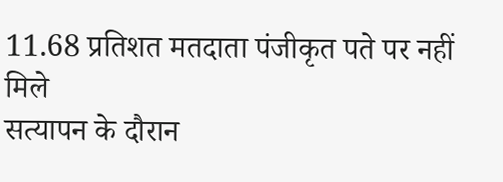11.68 प्रतिशत मतदाता पंजीकृत पते पर नहीं मिले
सत्यापन के दौरान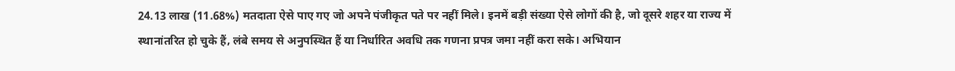24.13 लाख (11.68%) मतदाता ऐसे पाए गए जो अपने पंजीकृत पते पर नहीं मिले। इनमें बड़ी संख्या ऐसे लोगों की है, जो दूसरे शहर या राज्य में स्थानांतरित हो चुके हैं, लंबे समय से अनुपस्थित हैं या निर्धारित अवधि तक गणना प्रपत्र जमा नहीं करा सके। अभियान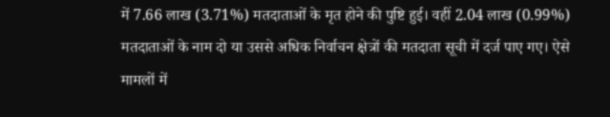में 7.66 लाख (3.71%) मतदाताओं के मृत होने की पुष्टि हुई। वहीं 2.04 लाख (0.99%) मतदाताओं के नाम दो या उससे अधिक निर्वाचन क्षेत्रों की मतदाता सूची में दर्ज पाए गए। ऐसे मामलों में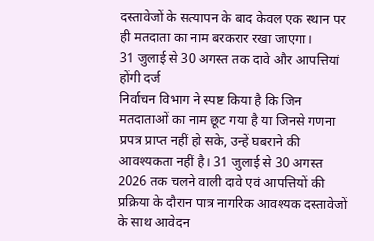दस्तावेजों के सत्यापन के बाद केवल एक स्थान पर ही मतदाता का नाम बरकरार रखा जाएगा।
31 जुलाई से 30 अगस्त तक दावे और आपत्तियां होंगी दर्ज
निर्वाचन विभाग ने स्पष्ट किया है कि जिन मतदाताओं का नाम छूट गया है या जिनसे गणना प्रपत्र प्राप्त नहीं हो सके, उन्हें घबराने की आवश्यकता नहीं है। 31 जुलाई से 30 अगस्त 2026 तक चलने वाली दावे एवं आपत्तियों की प्रक्रिया के दौरान पात्र नागरिक आवश्यक दस्तावेजों के साथ आवेदन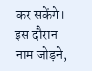कर सकेंगे। इस दौरान नाम जोड़ने,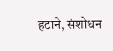हटाने, संशोधन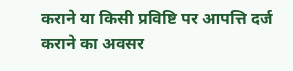कराने या किसी प्रविष्टि पर आपत्ति दर्ज कराने का अवसर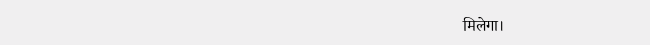मिलेगा।